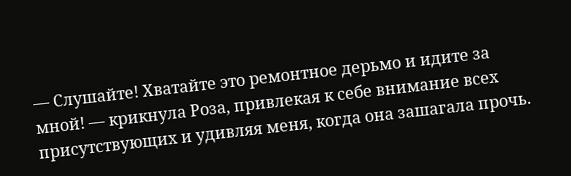— Слушайте! Хватайте это ремонтное дерьмо и идите за мной! — крикнула Роза, привлекая к себе внимание всех присутствующих и удивляя меня, когда она зашагала прочь.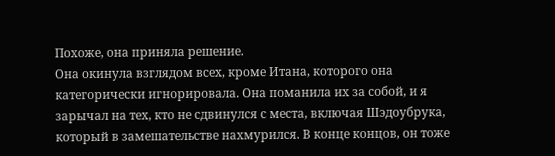Похоже, она приняла решение.
Она окинула взглядом всех, кроме Итана, которого она категорически игнорировала. Она поманила их за собой, и я зарычал на тех, кто не сдвинулся с места, включая Шэдоубрука, который в замешательстве нахмурился. В конце концов, он тоже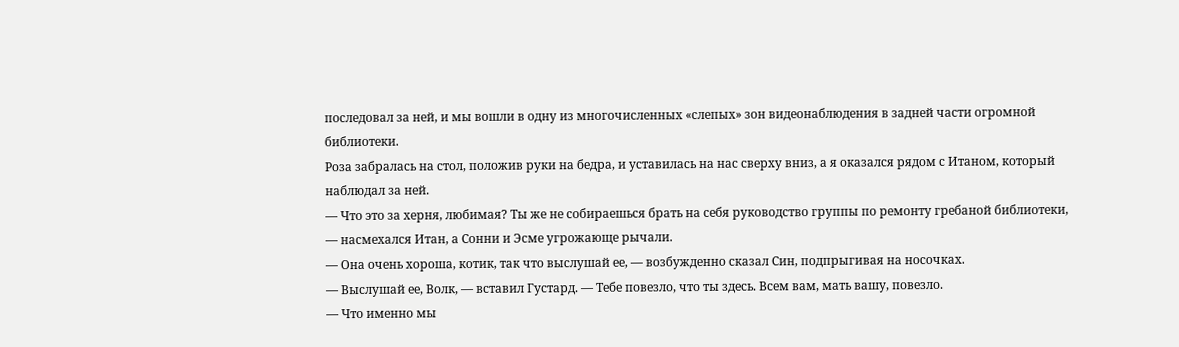последовал за ней, и мы вошли в одну из многочисленных «слепых» зон видеонаблюдения в задней части огромной библиотеки.
Роза забралась на стол, положив руки на бедра, и уставилась на нас сверху вниз, а я оказался рядом с Итаном, который наблюдал за ней.
— Что это за херня, любимая? Ты же не собираешься брать на себя руководство группы по ремонту гребаной библиотеки, — насмехался Итан, а Сонни и Эсме угрожающе рычали.
— Она очень хороша, котик, так что выслушай ее, — возбужденно сказал Син, подпрыгивая на носочках.
— Выслушай ее, Волк, — вставил Густард. — Тебе повезло, что ты здесь. Всем вам, мать вашу, повезло.
— Что именно мы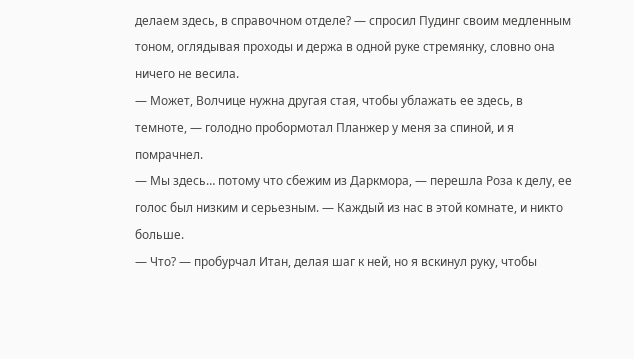делаем здесь, в справочном отделе? — спросил Пудинг своим медленным тоном, оглядывая проходы и держа в одной руке стремянку, словно она ничего не весила.
— Может, Волчице нужна другая стая, чтобы ублажать ее здесь, в темноте, — голодно пробормотал Планжер у меня за спиной, и я помрачнел.
— Мы здесь… потому что сбежим из Даркмора, — перешла Роза к делу, ее голос был низким и серьезным. — Каждый из нас в этой комнате, и никто больше.
— Что? — пробурчал Итан, делая шаг к ней, но я вскинул руку, чтобы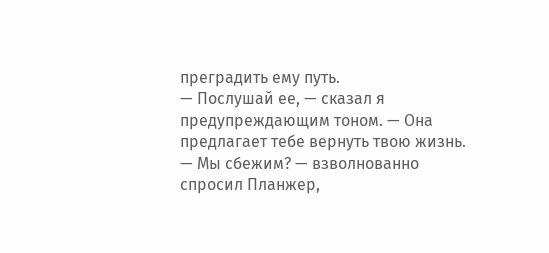преградить ему путь.
— Послушай ее, — сказал я предупреждающим тоном. — Она предлагает тебе вернуть твою жизнь.
— Мы сбежим? — взволнованно спросил Планжер,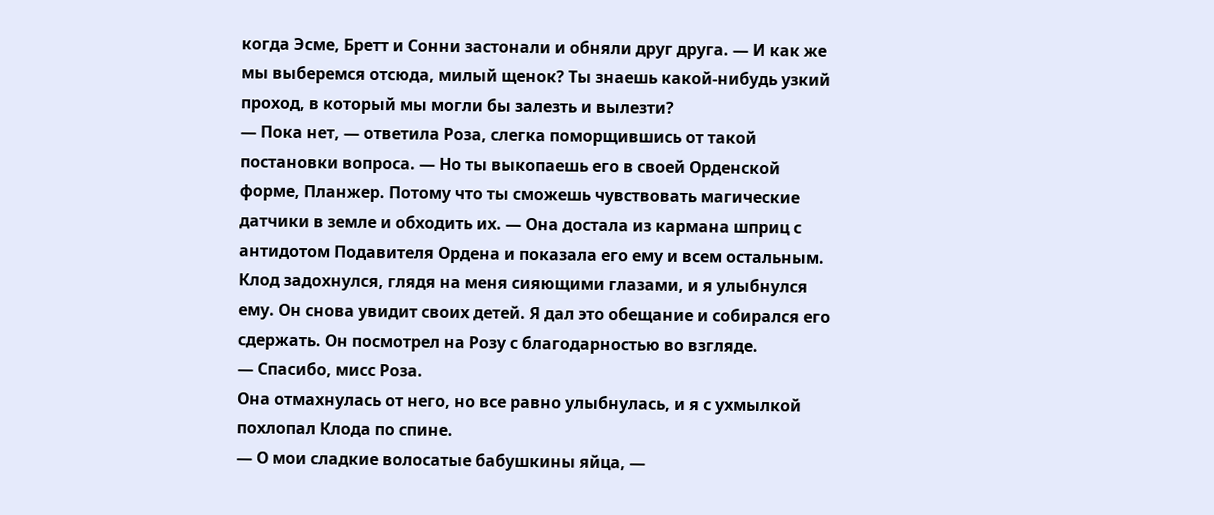когда Эсме, Бретт и Сонни застонали и обняли друг друга. — И как же мы выберемся отсюда, милый щенок? Ты знаешь какой-нибудь узкий проход, в который мы могли бы залезть и вылезти?
— Пока нет, — ответила Роза, слегка поморщившись от такой постановки вопроса. — Но ты выкопаешь его в своей Орденской форме, Планжер. Потому что ты сможешь чувствовать магические датчики в земле и обходить их. — Она достала из кармана шприц с антидотом Подавителя Ордена и показала его ему и всем остальным.
Клод задохнулся, глядя на меня сияющими глазами, и я улыбнулся ему. Он снова увидит своих детей. Я дал это обещание и собирался его сдержать. Он посмотрел на Розу с благодарностью во взгляде.
— Спасибо, мисс Роза.
Она отмахнулась от него, но все равно улыбнулась, и я с ухмылкой похлопал Клода по спине.
— О мои сладкие волосатые бабушкины яйца, —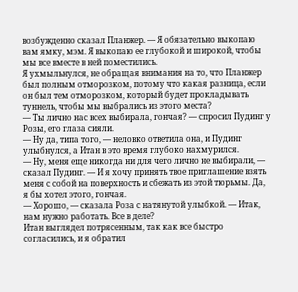возбужденно сказал Планжер. — Я обязательно выкопаю вам ямку, мэм. Я выкопаю ее глубокой и широкой, чтобы мы все вместе в ней поместились.
Я ухмыльнулся, не обращая внимания на то, что Планжер был полным отморозком, потому что какая разница, если он был тем отморозком, который будет прокладывать туннель, чтобы мы выбрались из этого места?
— Ты лично нас всех выбирала, гончая? — спросил Пудинг у Розы, его глаза сияли.
— Ну да, типа того, — неловко ответила она, и Пудинг улыбнулся, а Итан в это время глубоко нахмурился.
— Ну, меня еще никогда ни для чего лично не выбирали, — сказал Пудинг. — И я хочу принять твое приглашение взять меня с собой на поверхность и сбежать из этой тюрьмы. Да, я бы хотел этого, гончая.
— Хорошо, — сказала Роза с натянутой улыбкой. — Итак, нам нужно работать. Все в деле?
Итан выглядел потрясенным, так как все быстро согласились, и я обратил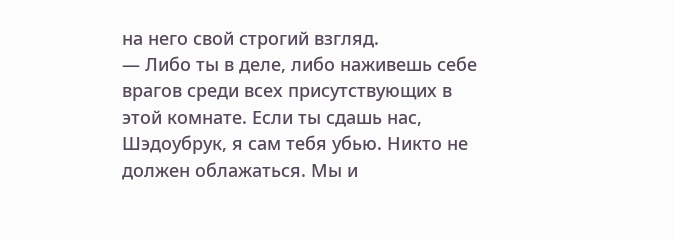на него свой строгий взгляд.
— Либо ты в деле, либо наживешь себе врагов среди всех присутствующих в этой комнате. Если ты сдашь нас, Шэдоубрук, я сам тебя убью. Никто не должен облажаться. Мы и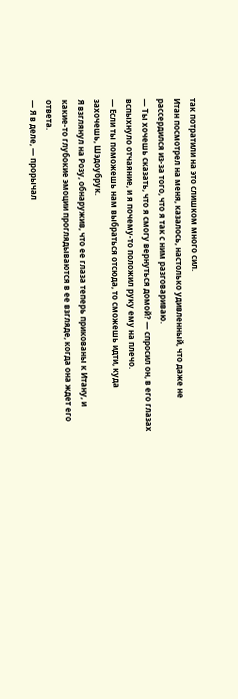так потратили на это слишком много сил.
Итан посмотрел на меня, казалось, настолько удивленный, что даже не рассердился из-за того, что я так с ним разговариваю.
— Ты хочешь сказать, что я смогу вернуться домой? — спросил он, в его глазах вспыхнуло отчаяние, и я почему-то положил руку ему на плечо.
— Если ты поможешь нам выбраться отсюда, то сможешь идти, куда захочешь, Шэдоубрук.
Я взглянул на Розу, обнаружив, что ее глаза теперь прикованы к Итану, и какие-то глубокие эмоции проглядываются в ее взгляде, когда она ждет его ответа.
— Я в деле, — прорычал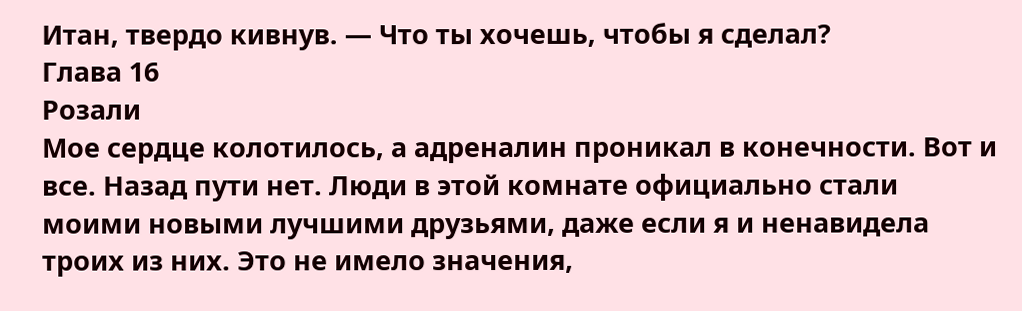Итан, твердо кивнув. — Что ты хочешь, чтобы я сделал?
Глава 16
Розали
Мое сердце колотилось, а адреналин проникал в конечности. Вот и все. Назад пути нет. Люди в этой комнате официально стали моими новыми лучшими друзьями, даже если я и ненавидела троих из них. Это не имело значения,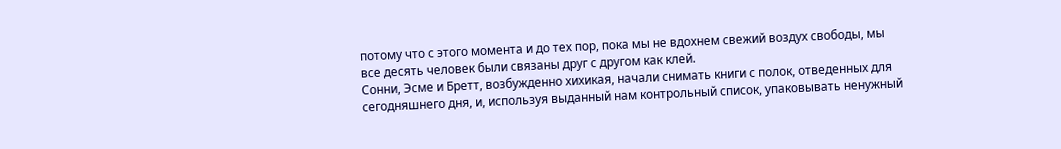потому что с этого момента и до тех пор, пока мы не вдохнем свежий воздух свободы, мы все десять человек были связаны друг с другом как клей.
Сонни, Эсме и Бретт, возбужденно хихикая, начали снимать книги с полок, отведенных для сегодняшнего дня, и, используя выданный нам контрольный список, упаковывать ненужный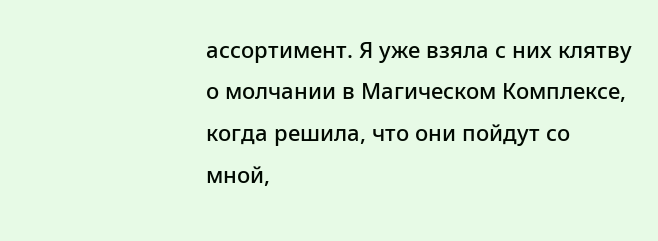ассортимент. Я уже взяла с них клятву о молчании в Магическом Комплексе, когда решила, что они пойдут со мной,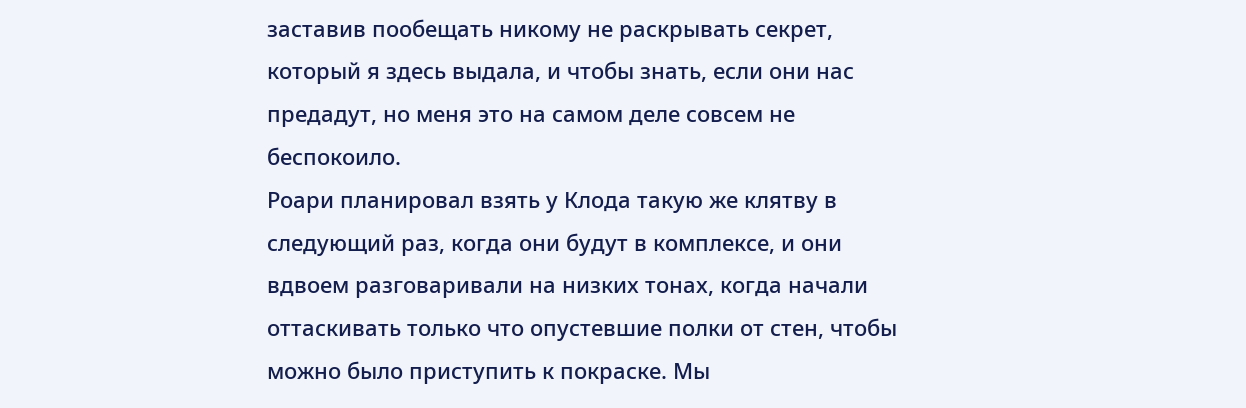заставив пообещать никому не раскрывать секрет, который я здесь выдала, и чтобы знать, если они нас предадут, но меня это на самом деле совсем не беспокоило.
Роари планировал взять у Клода такую же клятву в следующий раз, когда они будут в комплексе, и они вдвоем разговаривали на низких тонах, когда начали оттаскивать только что опустевшие полки от стен, чтобы можно было приступить к покраске. Мы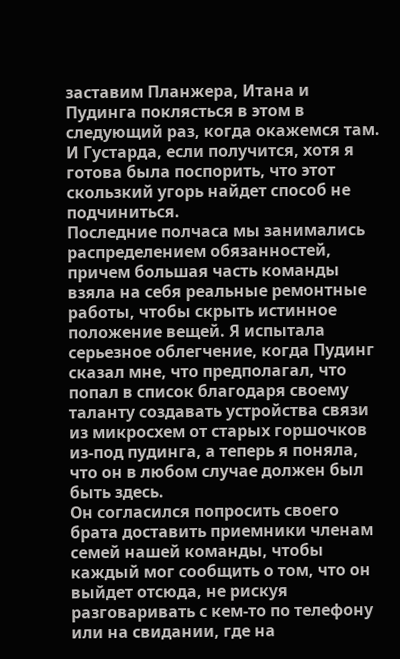заставим Планжера, Итана и Пудинга поклясться в этом в следующий раз, когда окажемся там. И Густарда, если получится, хотя я готова была поспорить, что этот скользкий угорь найдет способ не подчиниться.
Последние полчаса мы занимались распределением обязанностей, причем большая часть команды взяла на себя реальные ремонтные работы, чтобы скрыть истинное положение вещей. Я испытала серьезное облегчение, когда Пудинг сказал мне, что предполагал, что попал в список благодаря своему таланту создавать устройства связи из микросхем от старых горшочков из-под пудинга, а теперь я поняла, что он в любом случае должен был быть здесь.
Он согласился попросить своего брата доставить приемники членам семей нашей команды, чтобы каждый мог сообщить о том, что он выйдет отсюда, не рискуя разговаривать с кем-то по телефону или на свидании, где на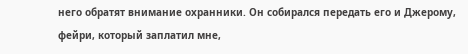него обратят внимание охранники. Он собирался передать его и Джерому, фейри, который заплатил мне,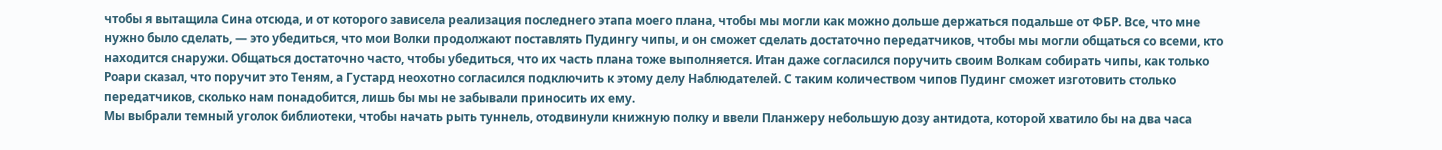чтобы я вытащила Сина отсюда, и от которого зависела реализация последнего этапа моего плана, чтобы мы могли как можно дольше держаться подальше от ФБР. Все, что мне нужно было сделать, — это убедиться, что мои Волки продолжают поставлять Пудингу чипы, и он сможет сделать достаточно передатчиков, чтобы мы могли общаться со всеми, кто находится снаружи. Общаться достаточно часто, чтобы убедиться, что их часть плана тоже выполняется. Итан даже согласился поручить своим Волкам собирать чипы, как только Роари сказал, что поручит это Теням, а Густард неохотно согласился подключить к этому делу Наблюдателей. С таким количеством чипов Пудинг сможет изготовить столько передатчиков, сколько нам понадобится, лишь бы мы не забывали приносить их ему.
Мы выбрали темный уголок библиотеки, чтобы начать рыть туннель, отодвинули книжную полку и ввели Планжеру небольшую дозу антидота, которой хватило бы на два часа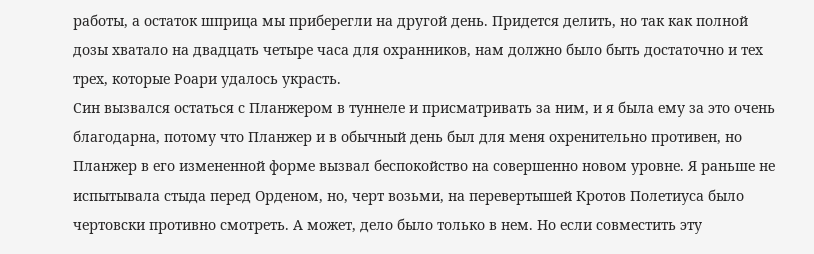работы, а остаток шприца мы приберегли на другой день. Придется делить, но так как полной дозы хватало на двадцать четыре часа для охранников, нам должно было быть достаточно и тех трех, которые Роари удалось украсть.
Син вызвался остаться с Планжером в туннеле и присматривать за ним, и я была ему за это очень благодарна, потому что Планжер и в обычный день был для меня охренительно противен, но Планжер в его измененной форме вызвал беспокойство на совершенно новом уровне. Я раньше не испытывала стыда перед Орденом, но, черт возьми, на перевертышей Кротов Полетиуса было чертовски противно смотреть. А может, дело было только в нем. Но если совместить эту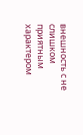внешность с не слишком приятным характером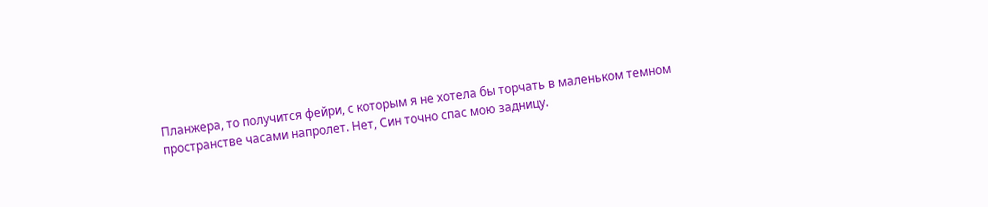Планжера, то получится фейри, с которым я не хотела бы торчать в маленьком темном пространстве часами напролет. Нет, Син точно спас мою задницу.